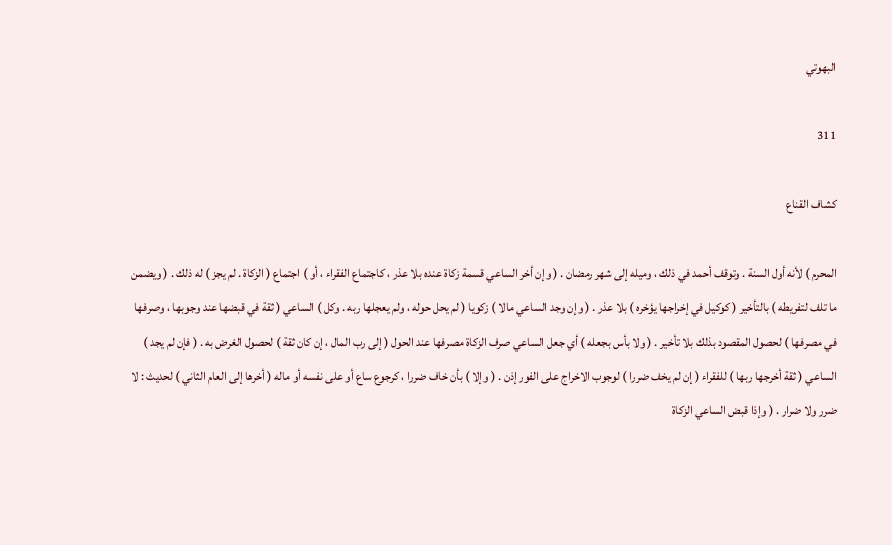البهوتي

311

كشاف القناع

المحرم ) لأنه أول السنة . وتوقف أحمد في ذلك ، وميله إلى شهر رمضان . ( وإن أخر الساعي قسمة زكاة عنده بلا عذر ، كاجتماع الفقراء ، أو ) اجتماع ( الزكاة . لم يجز ) له ذلك . ( ويضمن ما تلف لتفريطه ) بالتأخير ( كوكيل في إخراجها يؤخره ) بلا عذر . ( وإن وجد الساعي مالا ) زكويا ( لم يحل حوله ، ولم يعجلها ربه . وكل ) الساعي ( ثقة في قبضها عند وجوبها ، وصرفها في مصرفها ) لحصول المقصود بذلك بلا تأخير . ( ولا بأس بجعله ) أي جعل الساعي صرف الزكاة مصرفها عند الحول ( إلى رب المال ، إن كان ثقة ) لحصول الغرض به . ( فإن لم يجد ) الساعي ( ثقة أخرجها ربها ) للفقراء ( إن لم يخف ضررا ) لوجوب الاخراج على الفور إذن . ( وإلا ) بأن خاف ضررا ، كرجوع ساع أو على نفسه أو ماله ( أخرها إلى العام الثاني ) لحديث : لا ضرر ولا ضرار . ( وإذا قبض الساعي الزكاة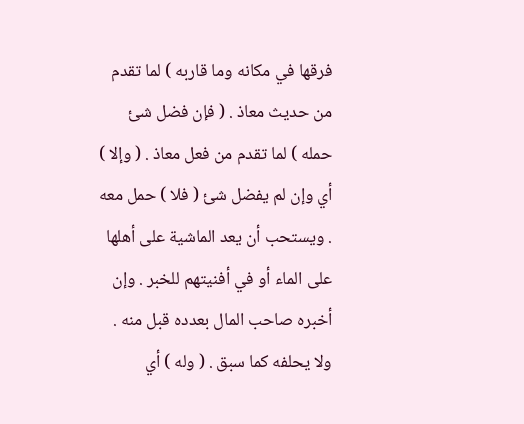فرقها في مكانه وما قاربه ) لما تقدم من حديث معاذ . ( فإن فضل شئ حمله ) لما تقدم من فعل معاذ . ( وإلا ) أي وإن لم يفضل شئ ( فلا ) حمل معه . ويستحب أن يعد الماشية على أهلها على الماء أو في أفنيتهم للخبر . وإن أخبره صاحب المال بعدده قبل منه . ولا يحلفه كما سبق . ( وله ) أي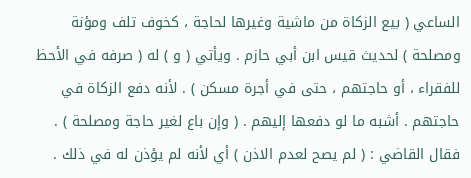الساعي ( بيع الزكاة من ماشية وغيرها لحاجة ، كخوف تلف ومؤنة ومصلحة ) لحديث قيس ابن أبي حازم . ويأتي ( و ) له ( صرفه في الأحظ للفقراء ، أو حاجتهم ، حتى في أجرة مسكن ) . لأنه دفع الزكاة في حاجتهم . أشبه ما لو دفعها إليهم . ( وإن باع لغير حاجة ومصلحة ) . فقال القاضي : ( لم يصح لعدم الاذن ) أي لأنه لم يؤذن له في ذلك .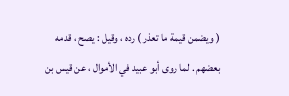( ويضمن قيمة ما تعذر ) رده ، وقيل : يصح ، قدمه بعضهم . لما روى أبو عبيد في الأموال ، عن قيس بن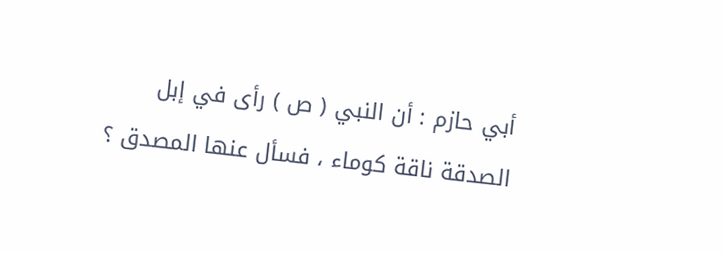أبي حازم : أن النبي ( ص ) رأى في إبل الصدقة ناقة كوماء ، فسأل عنها المصدق ؟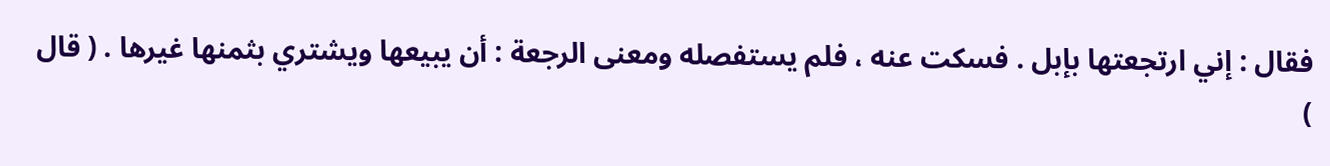فقال : إني ارتجعتها بإبل . فسكت عنه ، فلم يستفصله ومعنى الرجعة : أن يبيعها ويشتري بثمنها غيرها . ( قال )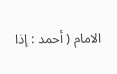الامام ( أحمد : إذا